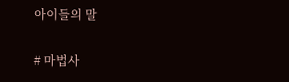아이들의 말

# 마법사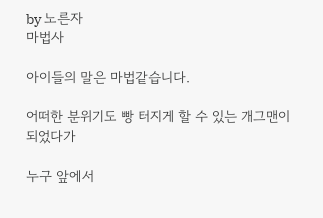by 노른자
마법사

아이들의 말은 마법같습니다.

어떠한 분위기도 빵 터지게 할 수 있는 개그맨이 되었다가

누구 앞에서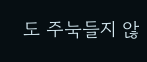도 주눅들지 않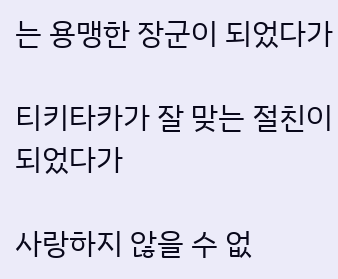는 용맹한 장군이 되었다가

티키타카가 잘 맞는 절친이 되었다가

사랑하지 않을 수 없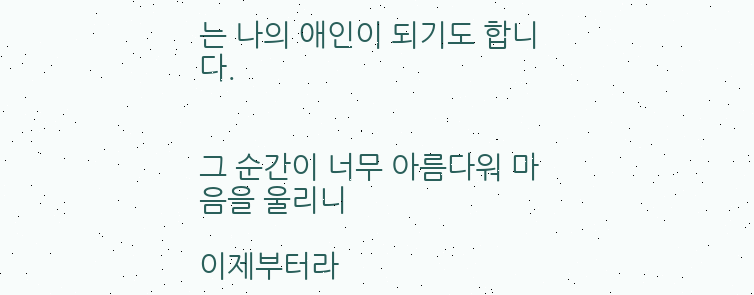는 나의 애인이 되기도 합니다.


그 순간이 너무 아름다워 마음을 울리니

이제부터라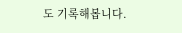도 기록해봅니다.